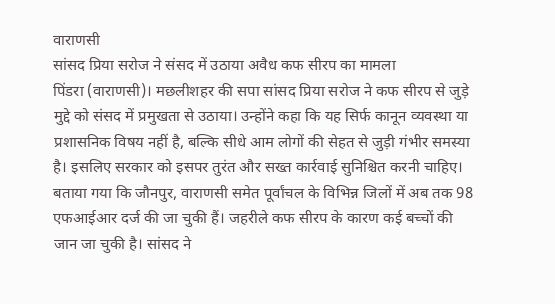वाराणसी
सांसद प्रिया सरोज ने संसद में उठाया अवैध कफ सीरप का मामला
पिंडरा (वाराणसी)। मछलीशहर की सपा सांसद प्रिया सरोज ने कफ सीरप से जुड़े मुद्दे को संसद में प्रमुखता से उठाया। उन्होंने कहा कि यह सिर्फ कानून व्यवस्था या प्रशासनिक विषय नहीं है, बल्कि सीधे आम लोगों की सेहत से जुड़ी गंभीर समस्या है। इसलिए सरकार को इसपर तुरंत और सख्त कार्रवाई सुनिश्चित करनी चाहिए।
बताया गया कि जौनपुर, वाराणसी समेत पूर्वांचल के विभिन्न जिलों में अब तक 98 एफआईआर दर्ज की जा चुकी हैं। जहरीले कफ सीरप के कारण कई बच्चों की जान जा चुकी है। सांसद ने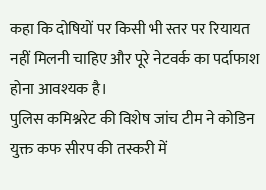कहा कि दोषियों पर किसी भी स्तर पर रियायत नहीं मिलनी चाहिए और पूरे नेटवर्क का पर्दाफाश होना आवश्यक है।
पुलिस कमिश्नरेट की विशेष जांच टीम ने कोडिन युक्त कफ सीरप की तस्करी में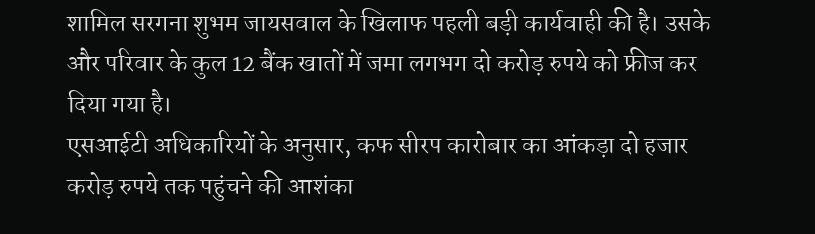शामिल सरगना शुभम जायसवाल के खिलाफ पहली बड़ी कार्यवाही की है। उसके और परिवार के कुल 12 बैंक खातों में जमा लगभग दो करोड़ रुपये को फ्रीज कर दिया गया है।
एसआईटी अधिकारियों के अनुसार, कफ सीरप कारोबार का आंकड़ा दो हजार करोड़ रुपये तक पहुंचने की आशंका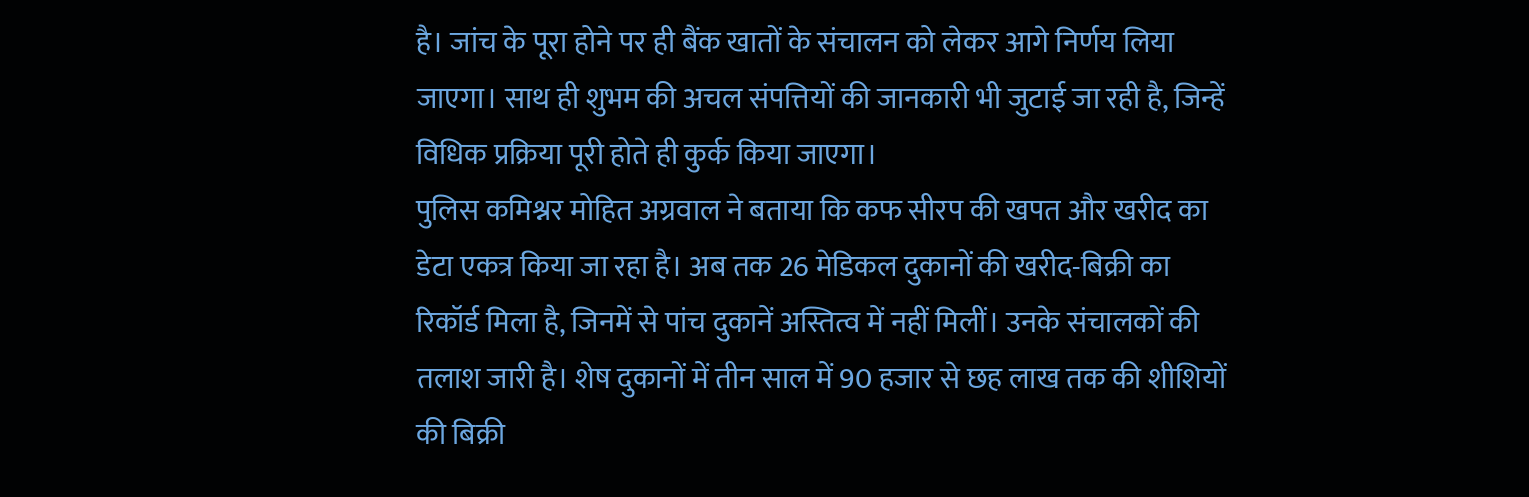है। जांच के पूरा होने पर ही बैंक खातों के संचालन को लेकर आगे निर्णय लिया जाएगा। साथ ही शुभम की अचल संपत्तियों की जानकारी भी जुटाई जा रही है, जिन्हें विधिक प्रक्रिया पूरी होते ही कुर्क किया जाएगा।
पुलिस कमिश्नर मोहित अग्रवाल ने बताया कि कफ सीरप की खपत और खरीद का डेटा एकत्र किया जा रहा है। अब तक 26 मेडिकल दुकानों की खरीद-बिक्री का रिकॉर्ड मिला है, जिनमें से पांच दुकानें अस्तित्व में नहीं मिलीं। उनके संचालकों की तलाश जारी है। शेष दुकानों में तीन साल में 90 हजार से छह लाख तक की शीशियों की बिक्री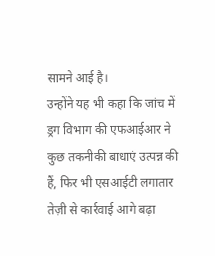सामने आई है।
उन्होंने यह भी कहा कि जांच में ड्रग विभाग की एफआईआर ने कुछ तकनीकी बाधाएं उत्पन्न की हैं, फिर भी एसआईटी लगातार तेज़ी से कार्रवाई आगे बढ़ा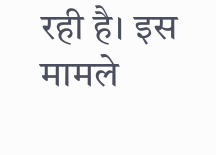रही है। इस मामले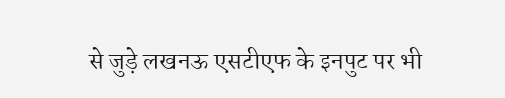से जुड़े लखनऊ एसटीएफ के इनपुट पर भी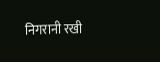निगरानी रखी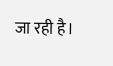जा रही है।